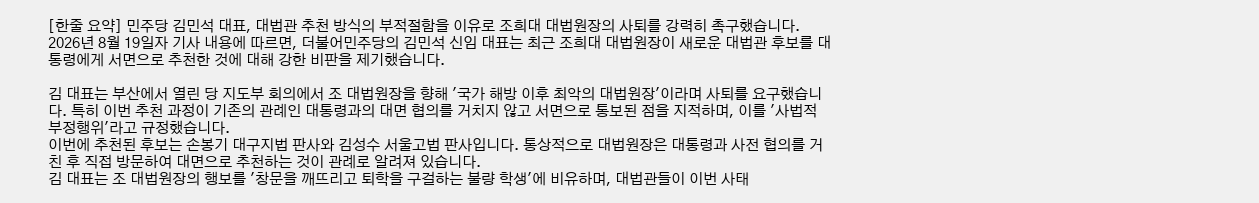[한줄 요약] 민주당 김민석 대표, 대법관 추천 방식의 부적절함을 이유로 조희대 대법원장의 사퇴를 강력히 촉구했습니다.
2026년 8월 19일자 기사 내용에 따르면, 더불어민주당의 김민석 신임 대표는 최근 조희대 대법원장이 새로운 대법관 후보를 대통령에게 서면으로 추천한 것에 대해 강한 비판을 제기했습니다.

김 대표는 부산에서 열린 당 지도부 회의에서 조 대법원장을 향해 '국가 해방 이후 최악의 대법원장'이라며 사퇴를 요구했습니다. 특히 이번 추천 과정이 기존의 관례인 대통령과의 대면 협의를 거치지 않고 서면으로 통보된 점을 지적하며, 이를 '사법적 부정행위'라고 규정했습니다.
이번에 추천된 후보는 손봉기 대구지법 판사와 김성수 서울고법 판사입니다. 통상적으로 대법원장은 대통령과 사전 협의를 거친 후 직접 방문하여 대면으로 추천하는 것이 관례로 알려져 있습니다.
김 대표는 조 대법원장의 행보를 '창문을 깨뜨리고 퇴학을 구걸하는 불량 학생'에 비유하며, 대법관들이 이번 사태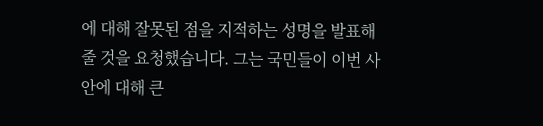에 대해 잘못된 점을 지적하는 성명을 발표해 줄 것을 요청했습니다. 그는 국민들이 이번 사안에 대해 큰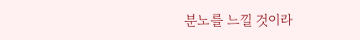분노를 느낄 것이라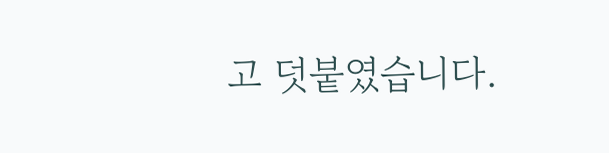고 덧붙였습니다.